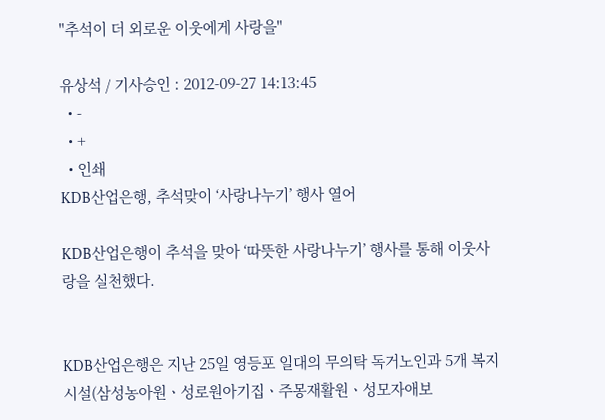"추석이 더 외로운 이웃에게 사랑을"

유상석 / 기사승인 : 2012-09-27 14:13:45
  • -
  • +
  • 인쇄
KDB산업은행, 추석맞이 ‘사랑나누기’ 행사 열어

KDB산업은행이 추석을 맞아 ‘따뜻한 사랑나누기’ 행사를 통해 이웃사랑을 실천했다.


KDB산업은행은 지난 25일 영등포 일대의 무의탁 독거노인과 5개 복지시설(삼성농아원ㆍ성로원아기집ㆍ주몽재활원ㆍ성모자애보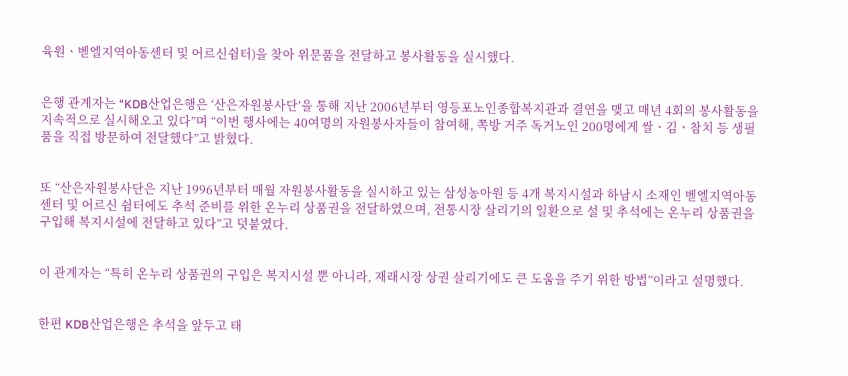육원ㆍ벧엘지역아동센터 및 어르신쉼터)을 찾아 위문품을 전달하고 봉사활동을 실시했다.


은행 관계자는 “KDB산업은행은 ‘산은자원봉사단’을 통해 지난 2006년부터 영등포노인종합복지관과 결연을 맺고 매년 4회의 봉사활동을 지속적으로 실시해오고 있다”며 “이번 행사에는 40여명의 자원봉사자들이 참여해, 쪽방 거주 독거노인 200명에게 쌀ㆍ김ㆍ참치 등 생필품을 직접 방문하여 전달했다”고 밝혔다.


또 “산은자원봉사단은 지난 1996년부터 매월 자원봉사활동을 실시하고 있는 삼성농아원 등 4개 복지시설과 하남시 소재인 벧엘지역아동센터 및 어르신 쉼터에도 추석 준비를 위한 온누리 상품권을 전달하였으며, 전통시장 살리기의 일환으로 설 및 추석에는 온누리 상품권을 구입해 복지시설에 전달하고 있다”고 덧붙였다.


이 관계자는 “특히 온누리 상품권의 구입은 복지시설 뿐 아니라, 재래시장 상권 살리기에도 큰 도움을 주기 위한 방법”이라고 설명했다.


한편 KDB산업은행은 추석을 앞두고 태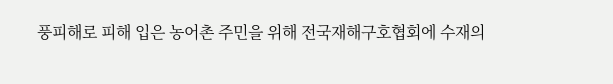풍피해로 피해 입은 농어촌 주민을 위해 전국재해구호협회에 수재의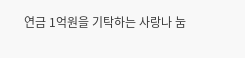연금 1억원을 기탁하는 사랑나 눔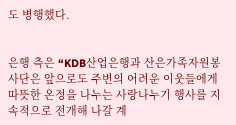도 병행했다.


은행 측은 “KDB산업은행과 산은가족자원봉사단은 앞으로도 주변의 어려운 이웃들에게 따뜻한 온정을 나누는 사랑나누기 행사를 지속적으로 전개해 나갈 계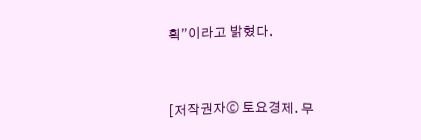획”이라고 밝혔다.


[저작권자ⓒ 토요경제. 무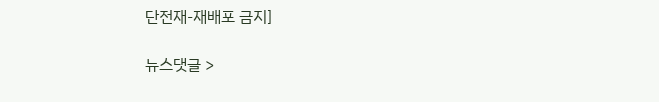단전재-재배포 금지]

뉴스댓글 >